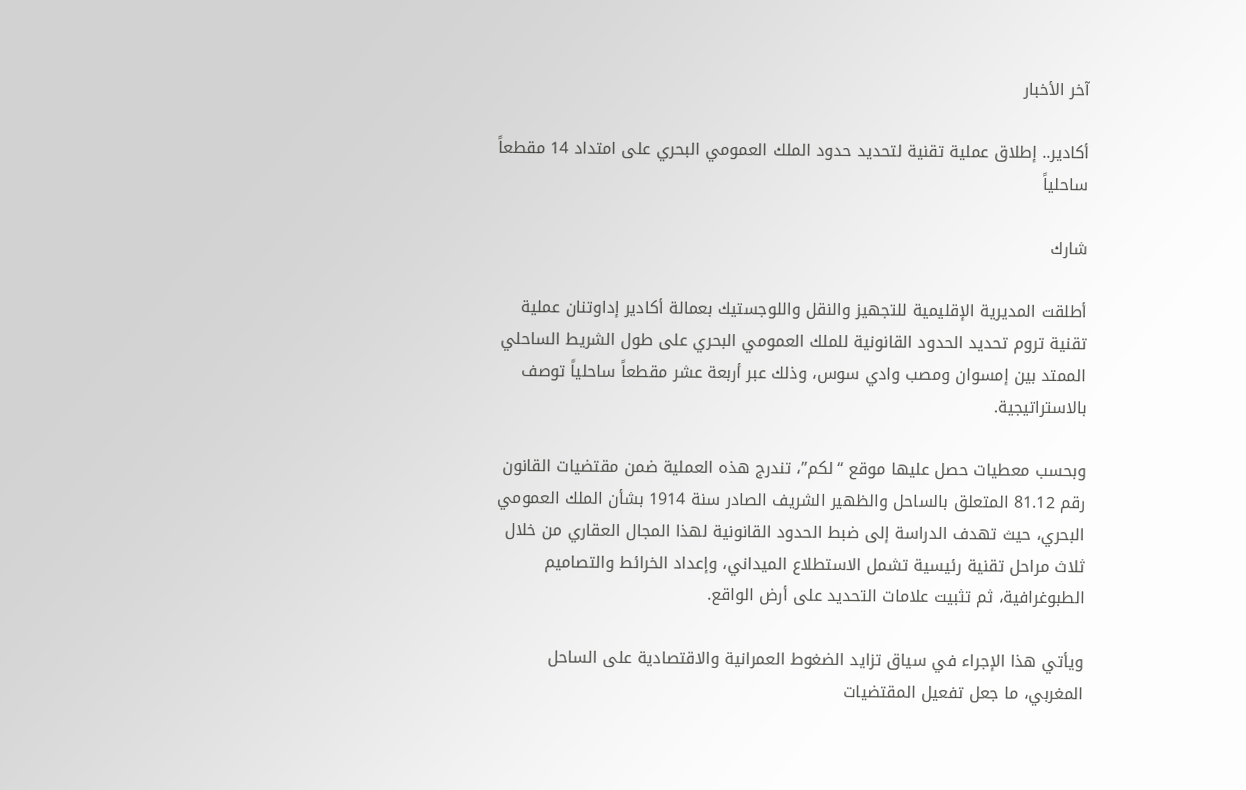آخر الأخبار

أكادير.. إطلاق عملية تقنية لتحديد حدود الملك العمومي البحري على امتداد 14 مقطعاً ساحلياً

شارك

أطلقت المديرية الإقليمية للتجهيز والنقل واللوجستيك بعمالة أكادير إداوتنان عملية تقنية تروم تحديد الحدود القانونية للملك العمومي البحري على طول الشريط الساحلي الممتد بين إمسوان ومصب وادي سوس، وذلك عبر أربعة عشر مقطعاً ساحلياً توصف بالاستراتيجية.

وبحسب معطيات حصل عليها موقع “لكم”، تندرج هذه العملية ضمن مقتضيات القانون رقم 81.12 المتعلق بالساحل والظهير الشريف الصادر سنة 1914 بشأن الملك العمومي البحري، حيث تهدف الدراسة إلى ضبط الحدود القانونية لهذا المجال العقاري من خلال ثلاث مراحل تقنية رئيسية تشمل الاستطلاع الميداني، وإعداد الخرائط والتصاميم الطبوغرافية، ثم تثبيت علامات التحديد على أرض الواقع.

ويأتي هذا الإجراء في سياق تزايد الضغوط العمرانية والاقتصادية على الساحل المغربي، ما جعل تفعيل المقتضيات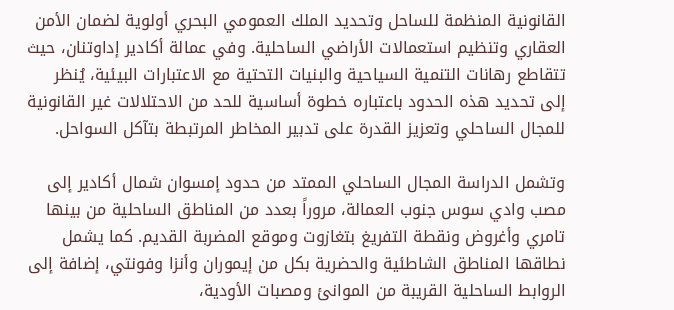القانونية المنظمة للساحل وتحديد الملك العمومي البحري أولوية لضمان الأمن العقاري وتنظيم استعمالات الأراضي الساحلية. وفي عمالة أكادير إداوتنان، حيث تتقاطع رهانات التنمية السياحية والبنيات التحتية مع الاعتبارات البيئية، يُنظر إلى تحديد هذه الحدود باعتباره خطوة أساسية للحد من الاحتلالات غير القانونية للمجال الساحلي وتعزيز القدرة على تدبير المخاطر المرتبطة بتآكل السواحل.

وتشمل الدراسة المجال الساحلي الممتد من حدود إمسوان شمال أكادير إلى مصب وادي سوس جنوب العمالة، مروراً بعدد من المناطق الساحلية من بينها تامري وأغروض ونقطة التفريغ بتغازوت وموقع المضربة القديم. كما يشمل نطاقها المناطق الشاطئية والحضرية بكل من إيموران وأنزا وفونتي، إضافة إلى الروابط الساحلية القريبة من الموانئ ومصبات الأودية،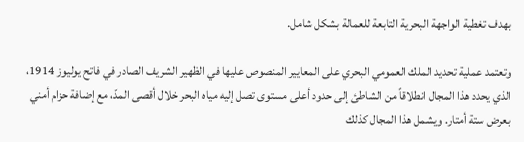بهدف تغطية الواجهة البحرية التابعة للعمالة بشكل شامل.

وتعتمد عملية تحديد الملك العمومي البحري على المعايير المنصوص عليها في الظهير الشريف الصادر في فاتح يوليوز 1914، الذي يحدد هذا المجال انطلاقاً من الشاطئ إلى حدود أعلى مستوى تصل إليه مياه البحر خلال أقصى المدّ، مع إضافة حزام أمني بعرض ستة أمتار. ويشمل هذا المجال كذلك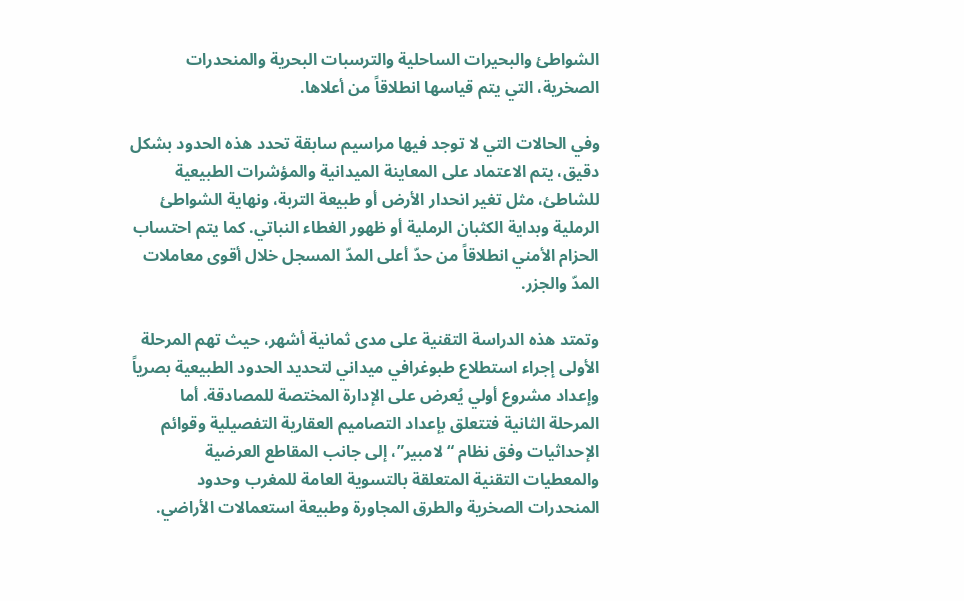الشواطئ والبحيرات الساحلية والترسبات البحرية والمنحدرات الصخرية، التي يتم قياسها انطلاقاً من أعلاها.

وفي الحالات التي لا توجد فيها مراسيم سابقة تحدد هذه الحدود بشكل دقيق، يتم الاعتماد على المعاينة الميدانية والمؤشرات الطبيعية للشاطئ، مثل تغير انحدار الأرض أو طبيعة التربة، ونهاية الشواطئ الرملية وبداية الكثبان الرملية أو ظهور الغطاء النباتي. كما يتم احتساب الحزام الأمني انطلاقاً من حدّ أعلى المدّ المسجل خلال أقوى معاملات المدّ والجزر.

وتمتد هذه الدراسة التقنية على مدى ثمانية أشهر، حيث تهم المرحلة الأولى إجراء استطلاع طبوغرافي ميداني لتحديد الحدود الطبيعية بصرياً وإعداد مشروع أولي يُعرض على الإدارة المختصة للمصادقة. أما المرحلة الثانية فتتعلق بإعداد التصاميم العقارية التفصيلية وقوائم الإحداثيات وفق نظام “لامبير”، إلى جانب المقاطع العرضية والمعطيات التقنية المتعلقة بالتسوية العامة للمغرب وحدود المنحدرات الصخرية والطرق المجاورة وطبيعة استعمالات الأراضي.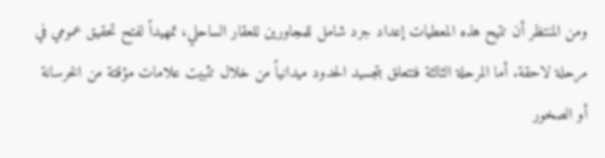ومن المنتظر أن تتيح هذه المعطيات إعداد جرد شامل للمجاورين للعقار الساحلي، تمهيداً لفتح تحقيق عمومي في مرحلة لاحقة. أما المرحلة الثالثة فتتعلق بتجسيد الحدود ميدانياً من خلال تثبيت علامات مؤقتة من الخرسانة أو الصخور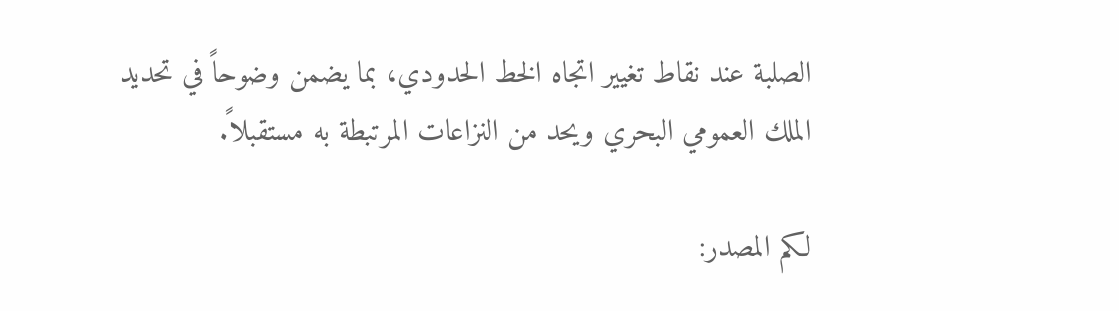الصلبة عند نقاط تغيير اتجاه الخط الحدودي، بما يضمن وضوحاً في تحديد الملك العمومي البحري ويحد من النزاعات المرتبطة به مستقبلاً.

لكم المصدر: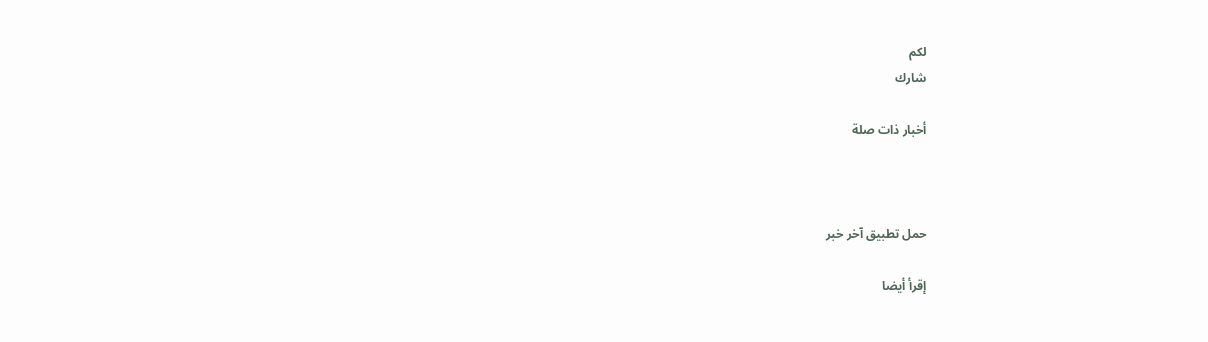لكم
شارك

أخبار ذات صلة



حمل تطبيق آخر خبر

إقرأ أيضا